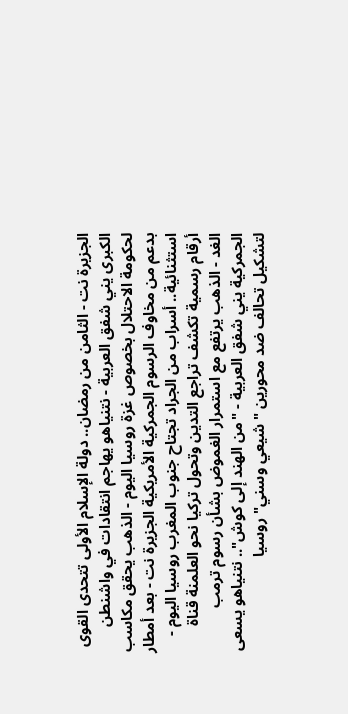الجزيرة نت - الثامن من رمضان.. دولة الإسلام الأولى تتحدى القوى الكبرى يني شفق العربية - نتنياهو يهاجم انتقادات في واشنطن لحكومة الاحتلال بخصوص غزة روسيا اليوم - الذهب يحقق مكاسب بدعم من مخاوف الرسوم الجمركية الأمريكية الجزيرة نت - بعد أمطار استثنائية.. أسراب من الجراد تجتاح جنوب المغرب روسيا اليوم - أرقام رسمية تكشف تراجع التدين وتحول تركيا نحو العلمنة قناة الغد - الذهب يرتفع مع استمرار الغموض بشأن رسوم ترمب الجمركية يني شفق العربية - "من الهند إلى كوش".. نتنياهو يسعى لتشكيل تحالف ضد محورين "شيعي وسني" روسيا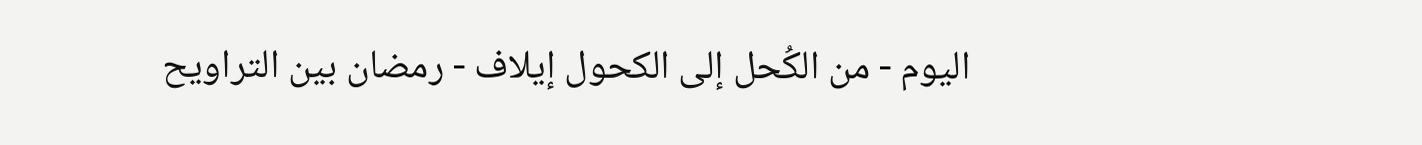اليوم - من الكُحل إلى الكحول إيلاف - رمضان بين التراويح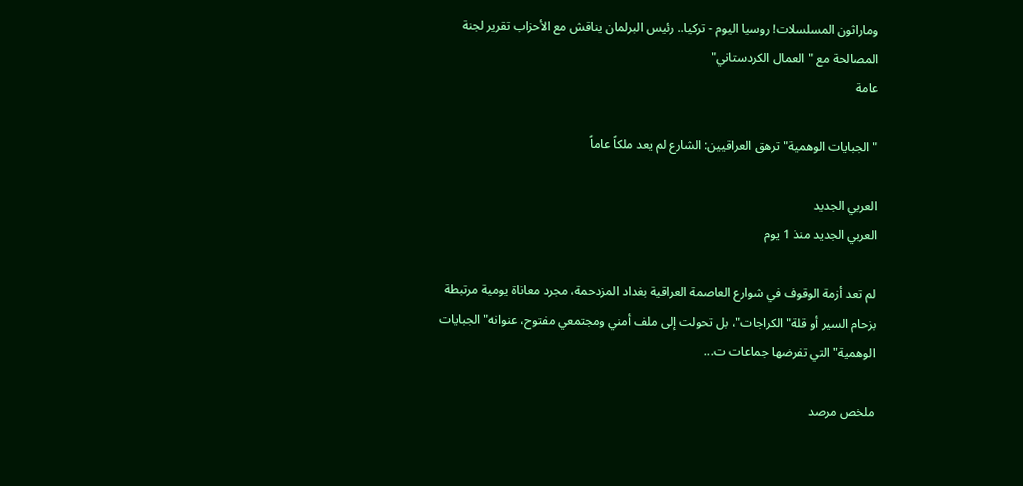وماراثون المسلسلات! روسيا اليوم - تركيا.. رئيس البرلمان يناقش مع الأحزاب تقرير لجنة المصالحة مع "العمال الكردستاني"
عامة

"الجبايات الوهمية" ترهق العراقيين: الشارع لم يعد ملكاً عاماً

العربي الجديد
العربي الجديد منذ 1 يوم

لم تعد أزمة الوقوف في شوارع العاصمة العراقية بغداد المزدحمة، مجرد معاناة يومية مرتبطة بزحام السير أو قلة" الكراجات"، بل تحولت إلى ملف أمني ومجتمعي مفتوح، عنوانه" الجبايات الوهمية" التي تفرضها جماعات ت...

ملخص مرصد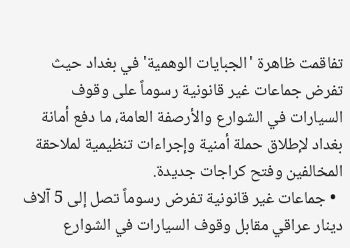تفاقمت ظاهرة 'الجبايات الوهمية' في بغداد حيث تفرض جماعات غير قانونية رسوماً على وقوف السيارات في الشوارع والأرصفة العامة، ما دفع أمانة بغداد لإطلاق حملة أمنية وإجراءات تنظيمية لملاحقة المخالفين وفتح كراجات جديدة.
  • جماعات غير قانونية تفرض رسوماً تصل إلى 5 آلاف دينار عراقي مقابل وقوف السيارات في الشوارع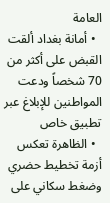العامة
  • أمانة بغداد ألقت القبض على أكثر من 70 شخصاً ودعت المواطنين للإبلاغ عبر تطبيق خاص
  • الظاهرة تعكس أزمة تخطيط حضري وضغط سكاني على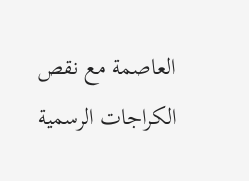العاصمة مع نقص الكراجات الرسمية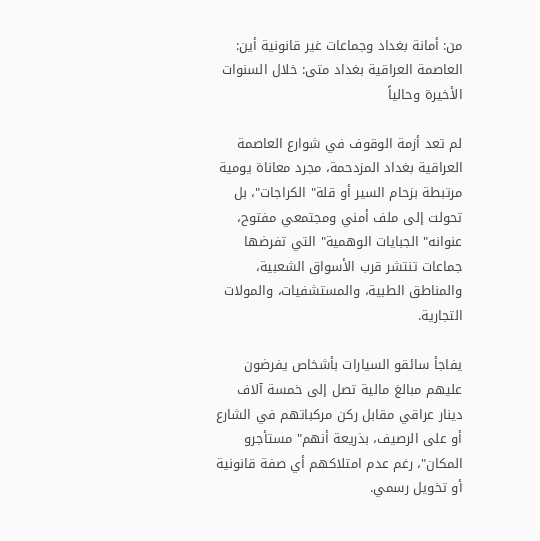من: أمانة بغداد وجماعات غير قانونية أين: العاصمة العراقية بغداد متى: خلال السنوات الأخيرة وحالياً

لم تعد أزمة الوقوف في شوارع العاصمة العراقية بغداد المزدحمة، مجرد معاناة يومية مرتبطة بزحام السير أو قلة" الكراجات"، بل تحولت إلى ملف أمني ومجتمعي مفتوح، عنوانه" الجبايات الوهمية" التي تفرضها جماعات تنتشر قرب الأسواق الشعبية، والمناطق الطبية، والمستشفيات، والمولات التجارية.

يفاجأ سائقو السيارات بأشخاص يفرضون عليهم مبالغ مالية تصل إلى خمسة آلاف دينار عراقي مقابل ركن مركباتهم في الشارع أو على الرصيف، بذريعة أنهم" مستأجرو المكان"، رغم عدم امتلاكهم أي صفة قانونية أو تخويل رسمي.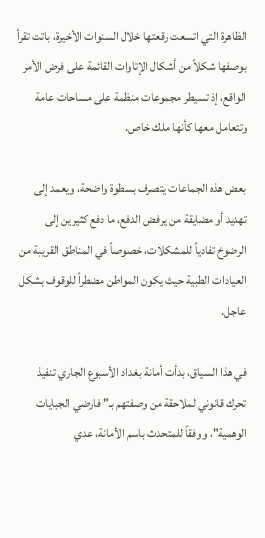الظاهرة التي اتسعت رقعتها خلال السنوات الأخيرة، باتت تقرأ بوصفها شكلاً من أشكال الإتاوات القائمة على فرض الأمر الواقع، إذ تسيطر مجموعات منظمة على مساحات عامة وتتعامل معها كأنها ملك خاص.

بعض هذه الجماعات يتصرف بسطوة واضحة، ويعمد إلى تهديد أو مضايقة من يرفض الدفع، ما دفع كثيرين إلى الرضوخ تفادياً للمشكلات، خصوصاً في المناطق القريبة من العيادات الطبية حيث يكون المواطن مضطراً للوقوف بشكل عاجل.

في هذا السياق، بدأت أمانة بغداد الأسبوع الجاري تنفيذ تحرك قانوني لملاحقة من وصفتهم بـ" فارضي الجبايات الوهمية"، ووفقاً للمتحدث باسم الأمانة، عدي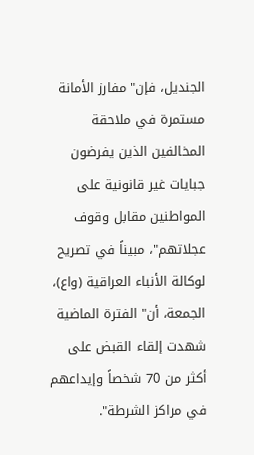الجنديل، فإن" مفارز الأمانة مستمرة في ملاحقة المخالفين الذين يفرضون جبايات غير قانونية على المواطنين مقابل وقوف عجلاتهم"، مبيناً في تصريح لوكالة الأنباء العراقية (واع)، الجمعة، أن" الفترة الماضية شهدت إلقاء القبض على أكثر من 70 شخصاً وإيداعهم في مراكز الشرطة".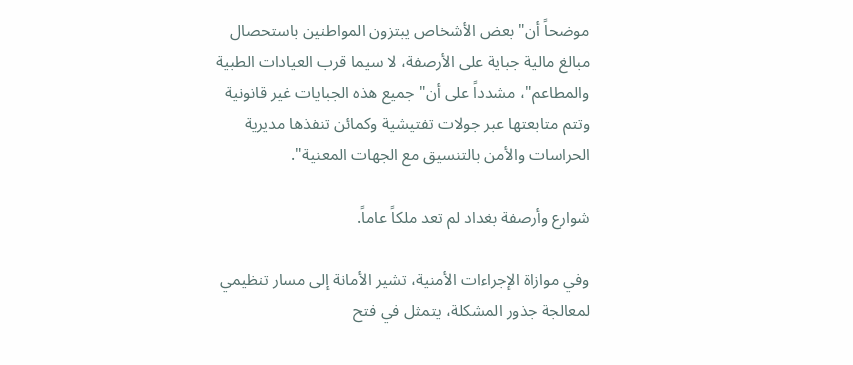موضحاً أن" بعض الأشخاص يبتزون المواطنين باستحصال مبالغ مالية جباية على الأرصفة، لا سيما قرب العيادات الطبية والمطاعم"، مشدداً على أن" جميع هذه الجبايات غير قانونية وتتم متابعتها عبر جولات تفتيشية وكمائن تنفذها مديرية الحراسات والأمن بالتنسيق مع الجهات المعنية".

شوارع وأرصفة بغداد لم تعد ملكاً عاماً.

وفي موازاة الإجراءات الأمنية، تشير الأمانة إلى مسار تنظيمي لمعالجة جذور المشكلة، يتمثل في فتح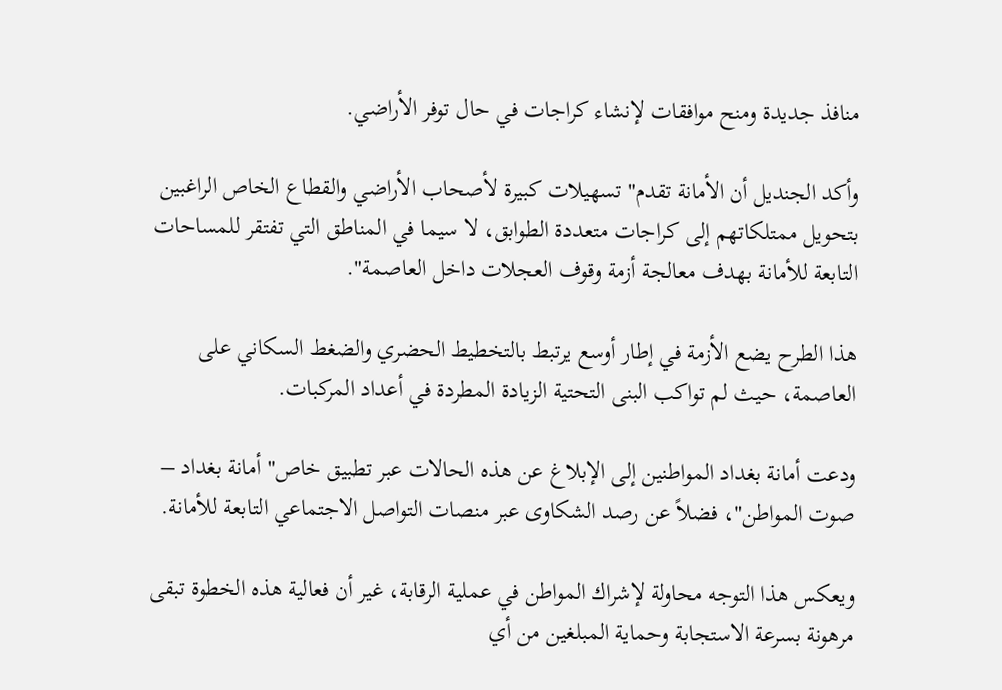منافذ جديدة ومنح موافقات لإنشاء كراجات في حال توفر الأراضي.

وأكد الجنديل أن الأمانة تقدم" تسهيلات كبيرة لأصحاب الأراضي والقطاع الخاص الراغبين بتحويل ممتلكاتهم إلى كراجات متعددة الطوابق، لا سيما في المناطق التي تفتقر للمساحات التابعة للأمانة بهدف معالجة أزمة وقوف العجلات داخل العاصمة".

هذا الطرح يضع الأزمة في إطار أوسع يرتبط بالتخطيط الحضري والضغط السكاني على العاصمة، حيث لم تواكب البنى التحتية الزيادة المطردة في أعداد المركبات.

ودعت أمانة بغداد المواطنين إلى الإبلاغ عن هذه الحالات عبر تطبيق خاص" أمانة بغداد – صوت المواطن"، فضلاً عن رصد الشكاوى عبر منصات التواصل الاجتماعي التابعة للأمانة.

ويعكس هذا التوجه محاولة لإشراك المواطن في عملية الرقابة، غير أن فعالية هذه الخطوة تبقى مرهونة بسرعة الاستجابة وحماية المبلغين من أي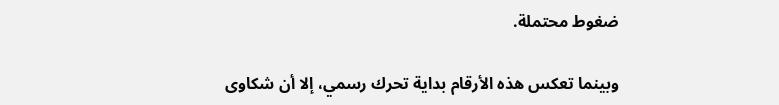ضغوط محتملة.

وبينما تعكس هذه الأرقام بداية تحرك رسمي، إلا أن شكاوى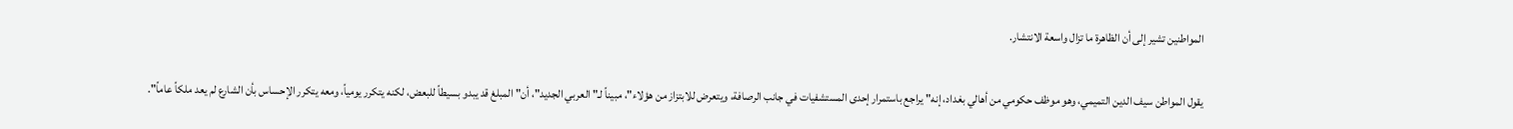المواطنين تشير إلى أن الظاهرة ما تزال واسعة الانتشار.

يقول المواطن سيف الدين التميمي، وهو موظف حكومي من أهالي بغداد، إنه" يراجع باستمرار إحدى المستشفيات في جانب الرصافة، ويتعرض للابتزاز من هؤلاء"، مبيناً لـ" العربي الجديد"، أن" المبلغ قد يبدو بسيطاً للبعض، لكنه يتكرر يومياً، ومعه يتكرر الإحساس بأن الشارع لم يعد ملكاً عاماً".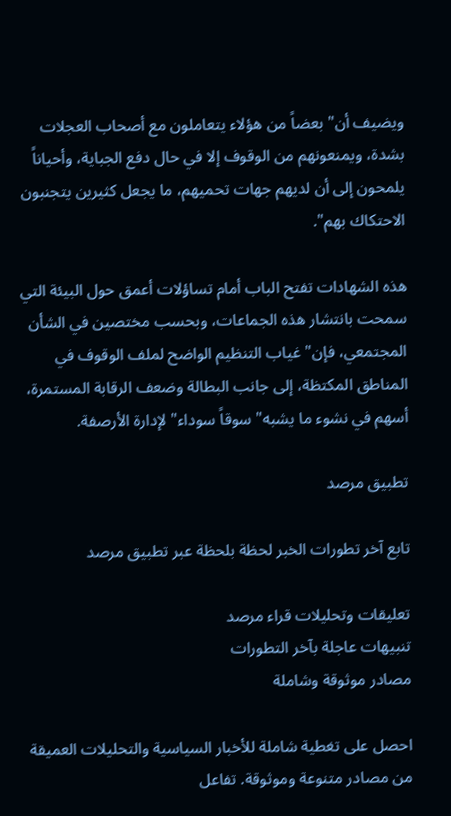ويضيف أن" بعضاً من هؤلاء يتعاملون مع أصحاب العجلات بشدة، ويمنعونهم من الوقوف إلا في حال دفع الجباية، وأحياناً يلمحون إلى أن لديهم جهات تحميهم، ما يجعل كثيرين يتجنبون الاحتكاك بهم".

هذه الشهادات تفتح الباب أمام تساؤلات أعمق حول البيئة التي سمحت بانتشار هذه الجماعات، وبحسب مختصين في الشأن المجتمعي، فإن" غياب التنظيم الواضح لملف الوقوف في المناطق المكتظة، إلى جانب البطالة وضعف الرقابة المستمرة، أسهم في نشوء ما يشبه" سوقاً سوداء" لإدارة الأرصفة.

تطبيق مرصد

تابع آخر تطورات الخبر لحظة بلحظة عبر تطبيق مرصد

تعليقات وتحليلات قراء مرصد
تنبيهات عاجلة بآخر التطورات
مصادر موثوقة وشاملة

احصل على تغطية شاملة للأخبار السياسية والتحليلات العميقة من مصادر متنوعة وموثوقة. تفاعل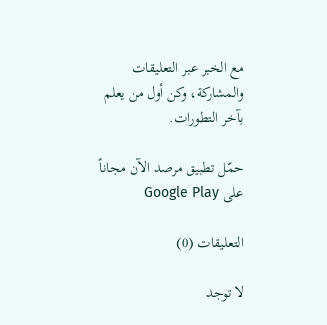مع الخبر عبر التعليقات والمشاركة، وكن أول من يعلم بآخر التطورات.

حمّل تطبيق مرصد الآن مجاناً على Google Play

التعليقات (0)

لا توجد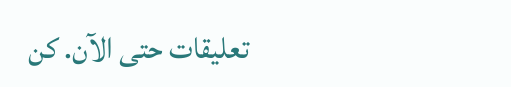تعليقات حتى الآن. كن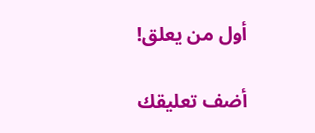أول من يعلق!

أضف تعليقك